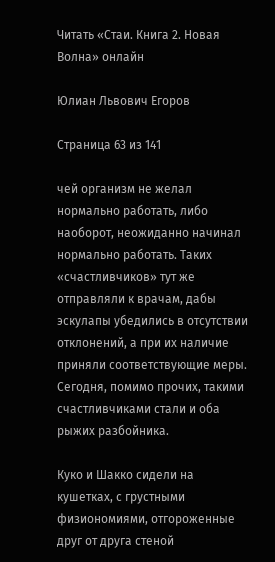Читать «Стаи. Книга 2. Новая Волна» онлайн

Юлиан Львович Егоров

Страница 63 из 141

чей организм не желал нормально работать, либо наоборот, неожиданно начинал нормально работать. Таких «счастливчиков» тут же отправляли к врачам, дабы эскулапы убедились в отсутствии отклонений, а при их наличие приняли соответствующие меры. Сегодня, помимо прочих, такими счастливчиками стали и оба рыжих разбойника.

Куко и Шакко сидели на кушетках, с грустными физиономиями, отгороженные друг от друга стеной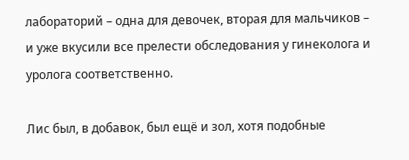лабораторий – одна для девочек, вторая для мальчиков – и уже вкусили все прелести обследования у гинеколога и уролога соответственно.

Лис был, в добавок, был ещё и зол, хотя подобные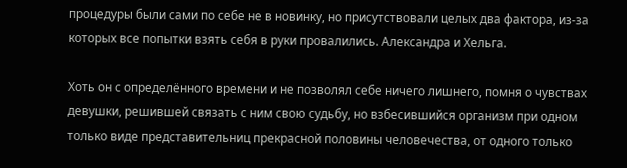процедуры были сами по себе не в новинку, но присутствовали целых два фактора, из-за которых все попытки взять себя в руки провалились. Александра и Хельга.

Хоть он с определённого времени и не позволял себе ничего лишнего, помня о чувствах девушки, решившей связать с ним свою судьбу, но взбесившийся организм при одном только виде представительниц прекрасной половины человечества, от одного только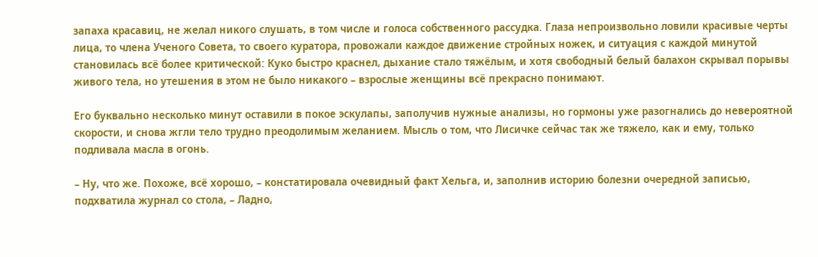запаха красавиц, не желал никого слушать, в том числе и голоса собственного рассудка. Глаза непроизвольно ловили красивые черты лица, то члена Ученого Совета, то своего куратора, провожали каждое движение стройных ножек, и ситуация с каждой минутой становилась всё более критической: Куко быстро краснел, дыхание стало тяжёлым, и хотя свободный белый балахон скрывал порывы живого тела, но утешения в этом не было никакого – взрослые женщины всё прекрасно понимают.

Его буквально несколько минут оставили в покое эскулапы, заполучив нужные анализы, но гормоны уже разогнались до невероятной скорости, и снова жгли тело трудно преодолимым желанием. Мысль о том, что Лисичке сейчас так же тяжело, как и ему, только подливала масла в огонь.

– Ну, что же. Похоже, всё хорошо, – констатировала очевидный факт Хельга, и, заполнив историю болезни очередной записью, подхватила журнал со стола, – Ладно,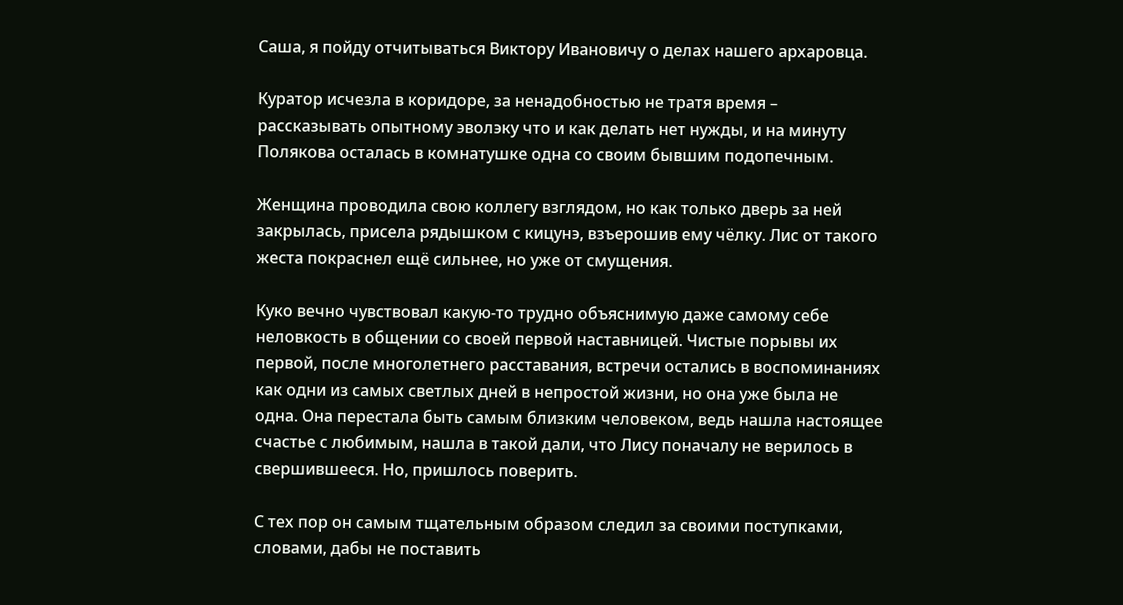Саша, я пойду отчитываться Виктору Ивановичу о делах нашего архаровца.

Куратор исчезла в коридоре, за ненадобностью не тратя время – рассказывать опытному эволэку что и как делать нет нужды, и на минуту Полякова осталась в комнатушке одна со своим бывшим подопечным.

Женщина проводила свою коллегу взглядом, но как только дверь за ней закрылась, присела рядышком с кицунэ, взъерошив ему чёлку. Лис от такого жеста покраснел ещё сильнее, но уже от смущения.

Куко вечно чувствовал какую-то трудно объяснимую даже самому себе неловкость в общении со своей первой наставницей. Чистые порывы их первой, после многолетнего расставания, встречи остались в воспоминаниях как одни из самых светлых дней в непростой жизни, но она уже была не одна. Она перестала быть самым близким человеком, ведь нашла настоящее счастье с любимым, нашла в такой дали, что Лису поначалу не верилось в свершившееся. Но, пришлось поверить.

С тех пор он самым тщательным образом следил за своими поступками, словами, дабы не поставить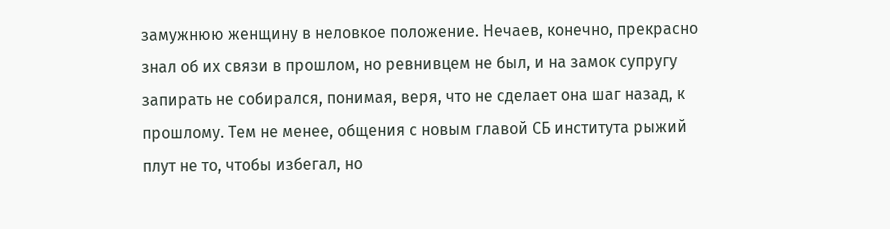замужнюю женщину в неловкое положение. Нечаев, конечно, прекрасно знал об их связи в прошлом, но ревнивцем не был, и на замок супругу запирать не собирался, понимая, веря, что не сделает она шаг назад, к прошлому. Тем не менее, общения с новым главой СБ института рыжий плут не то, чтобы избегал, но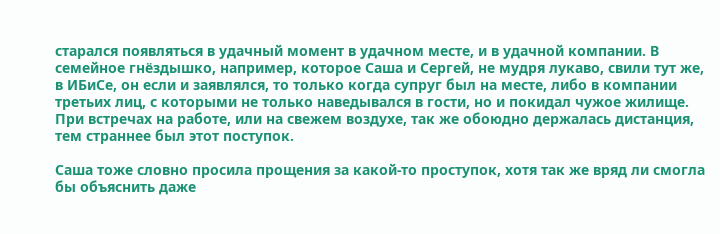старался появляться в удачный момент в удачном месте, и в удачной компании. В семейное гнёздышко, например, которое Саша и Сергей, не мудря лукаво, свили тут же, в ИБиСе, он если и заявлялся, то только когда супруг был на месте, либо в компании третьих лиц, с которыми не только наведывался в гости, но и покидал чужое жилище. При встречах на работе, или на свежем воздухе, так же обоюдно держалась дистанция, тем страннее был этот поступок.

Саша тоже словно просила прощения за какой-то проступок, хотя так же вряд ли смогла бы объяснить даже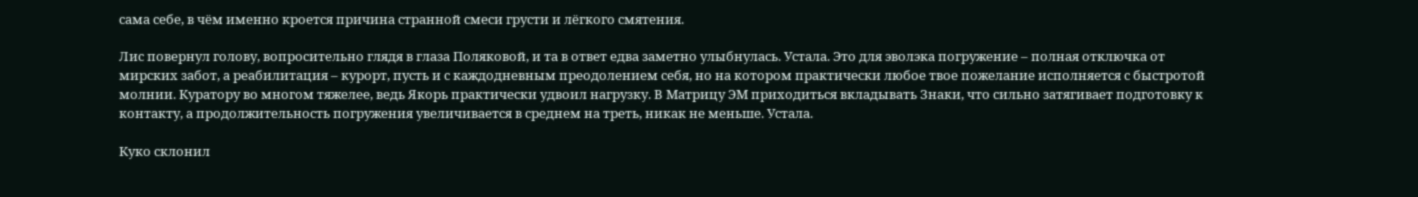сама себе, в чём именно кроется причина странной смеси грусти и лёгкого смятения.

Лис повернул голову, вопросительно глядя в глаза Поляковой, и та в ответ едва заметно улыбнулась. Устала. Это для эволэка погружение – полная отключка от мирских забот, а реабилитация – курорт, пусть и с каждодневным преодолением себя, но на котором практически любое твое пожелание исполняется с быстротой молнии. Куратору во многом тяжелее, ведь Якорь практически удвоил нагрузку. В Матрицу ЭМ приходиться вкладывать Знаки, что сильно затягивает подготовку к контакту, а продолжительность погружения увеличивается в среднем на треть, никак не меньше. Устала.

Куко склонил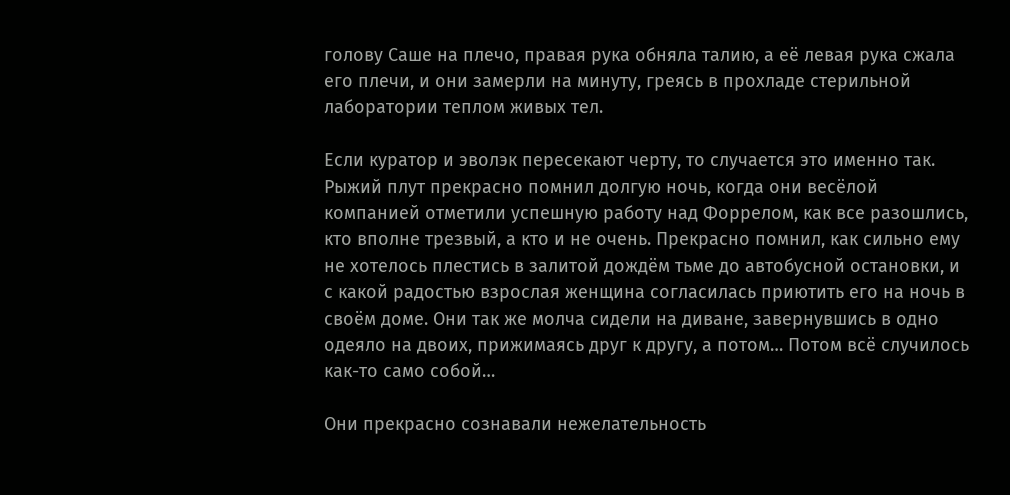голову Саше на плечо, правая рука обняла талию, а её левая рука сжала его плечи, и они замерли на минуту, греясь в прохладе стерильной лаборатории теплом живых тел.

Если куратор и эволэк пересекают черту, то случается это именно так. Рыжий плут прекрасно помнил долгую ночь, когда они весёлой компанией отметили успешную работу над Форрелом, как все разошлись, кто вполне трезвый, а кто и не очень. Прекрасно помнил, как сильно ему не хотелось плестись в залитой дождём тьме до автобусной остановки, и с какой радостью взрослая женщина согласилась приютить его на ночь в своём доме. Они так же молча сидели на диване, завернувшись в одно одеяло на двоих, прижимаясь друг к другу, а потом… Потом всё случилось как-то само собой…

Они прекрасно сознавали нежелательность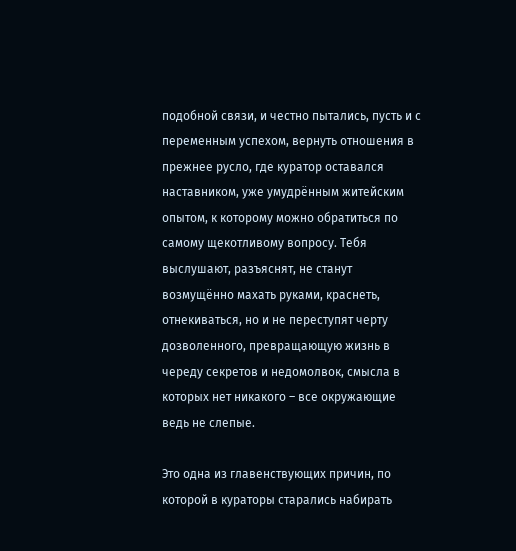подобной связи, и честно пытались, пусть и с переменным успехом, вернуть отношения в прежнее русло, где куратор оставался наставником, уже умудрённым житейским опытом, к которому можно обратиться по самому щекотливому вопросу. Тебя выслушают, разъяснят, не станут возмущённо махать руками, краснеть, отнекиваться, но и не переступят черту дозволенного, превращающую жизнь в череду секретов и недомолвок, смысла в которых нет никакого – все окружающие ведь не слепые.

Это одна из главенствующих причин, по которой в кураторы старались набирать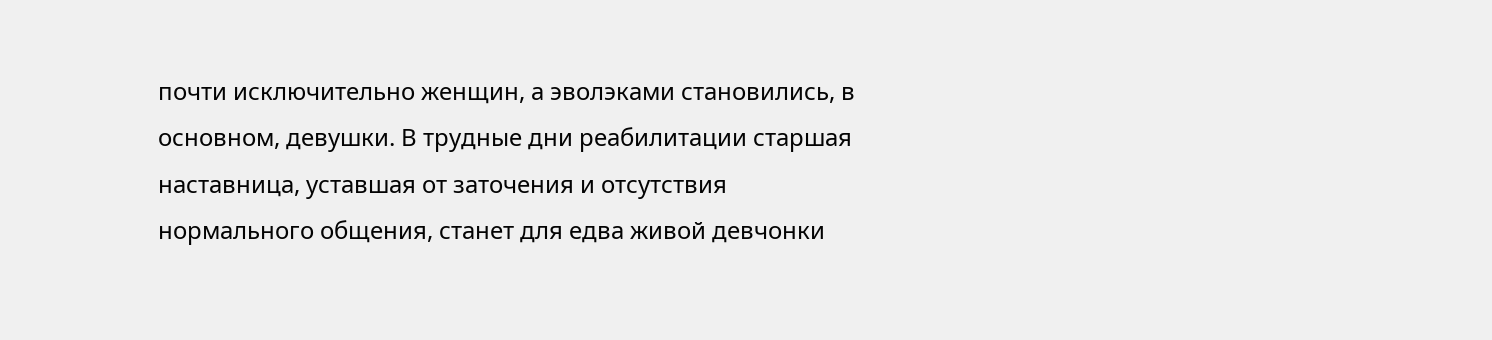почти исключительно женщин, а эволэками становились, в основном, девушки. В трудные дни реабилитации старшая наставница, уставшая от заточения и отсутствия нормального общения, станет для едва живой девчонки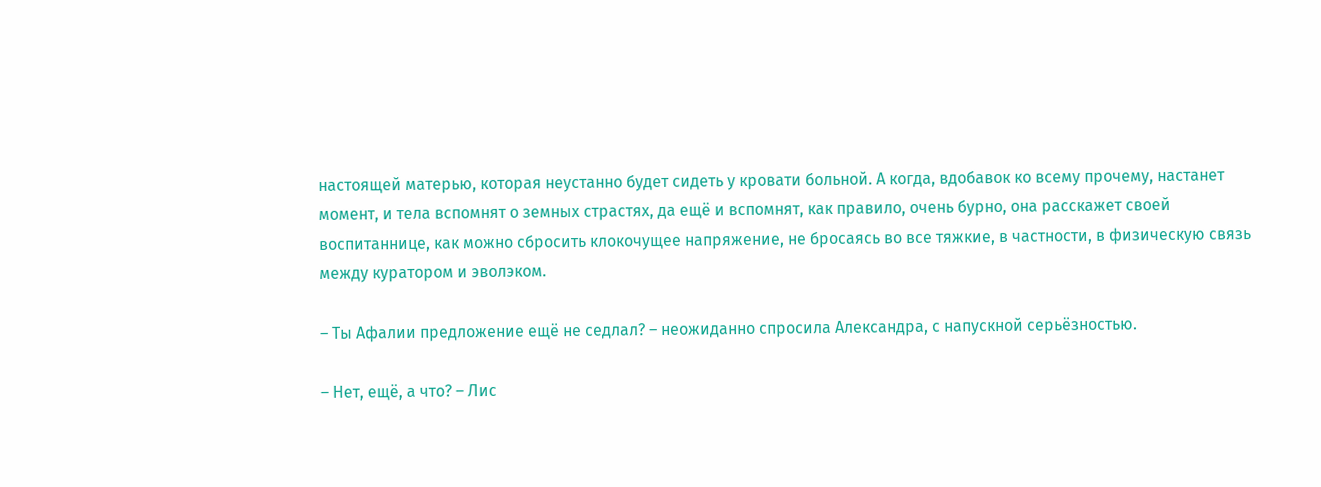настоящей матерью, которая неустанно будет сидеть у кровати больной. А когда, вдобавок ко всему прочему, настанет момент, и тела вспомнят о земных страстях, да ещё и вспомнят, как правило, очень бурно, она расскажет своей воспитаннице, как можно сбросить клокочущее напряжение, не бросаясь во все тяжкие, в частности, в физическую связь между куратором и эволэком.

– Ты Афалии предложение ещё не седлал? – неожиданно спросила Александра, с напускной серьёзностью.

– Нет, ещё, а что? – Лис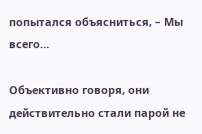попытался объясниться, – Мы всего…

Объективно говоря, они действительно стали парой не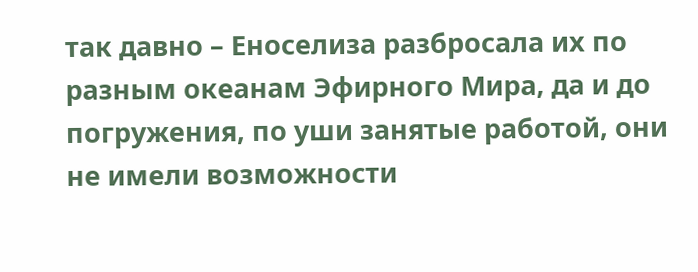так давно – Еноселиза разбросала их по разным океанам Эфирного Мира, да и до погружения, по уши занятые работой, они не имели возможности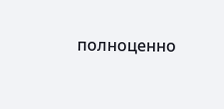полноценно